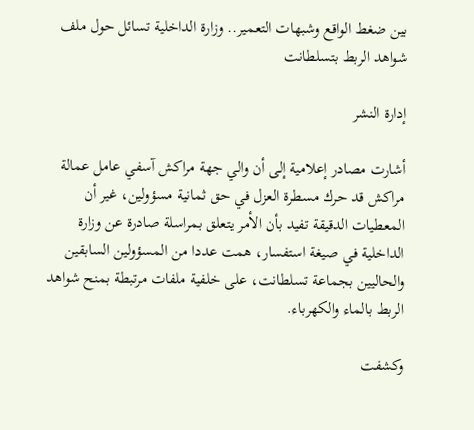بين ضغط الواقع وشبهات التعمير.. وزارة الداخلية تسائل حول ملف شواهد الربط بتسلطانت

إدارة النشر

أشارت مصادر إعلامية إلى أن والي جهة مراكش آسفي عامل عمالة مراكش قد حرك مسطرة العزل في حق ثمانية مسؤولين، غير أن المعطيات الدقيقة تفيد بأن الأمر يتعلق بمراسلة صادرة عن وزارة الداخلية في صيغة استفسار، همت عددا من المسؤولين السابقين والحاليين بجماعة تسلطانت، على خلفية ملفات مرتبطة بمنح شواهد الربط بالماء والكهرباء.

وكشفت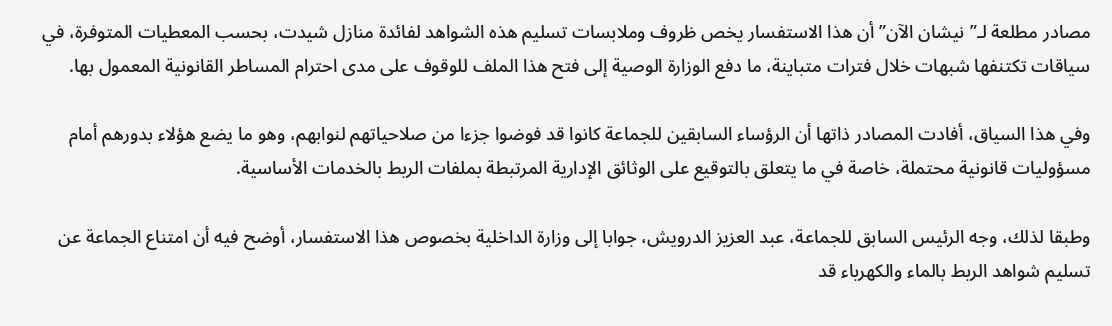مصادر مطلعة لـ”نيشان الآن” أن هذا الاستفسار يخص ظروف وملابسات تسليم هذه الشواهد لفائدة منازل شيدت، بحسب المعطيات المتوفرة، في سياقات تكتنفها شبهات خلال فترات متباينة، ما دفع الوزارة الوصية إلى فتح هذا الملف للوقوف على مدى احترام المساطر القانونية المعمول بها.

وفي هذا السياق، أفادت المصادر ذاتها أن الرؤساء السابقين للجماعة كانوا قد فوضوا جزءا من صلاحياتهم لنوابهم، وهو ما يضع هؤلاء بدورهم أمام مسؤوليات قانونية محتملة، خاصة في ما يتعلق بالتوقيع على الوثائق الإدارية المرتبطة بملفات الربط بالخدمات الأساسية.

وطبقا لذلك، وجه الرئيس السابق للجماعة، عبد العزيز الدرويش، جوابا إلى وزارة الداخلية بخصوص هذا الاستفسار، أوضح فيه أن امتناع الجماعة عن تسليم شواهد الربط بالماء والكهرباء قد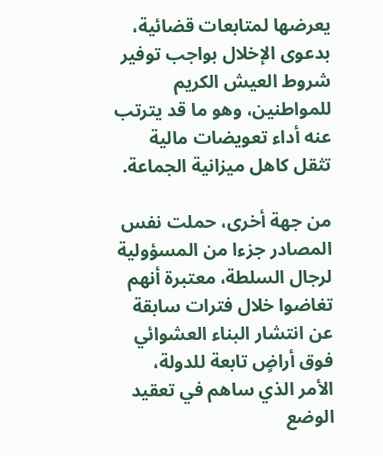يعرضها لمتابعات قضائية، بدعوى الإخلال بواجب توفير شروط العيش الكريم للمواطنين، وهو ما قد يترتب عنه أداء تعويضات مالية تثقل كاهل ميزانية الجماعة.

من جهة أخرى، حملت نفس المصادر جزءا من المسؤولية لرجال السلطة، معتبرة أنهم تغاضوا خلال فترات سابقة عن انتشار البناء العشوائي فوق أراضٍ تابعة للدولة، الأمر الذي ساهم في تعقيد الوضع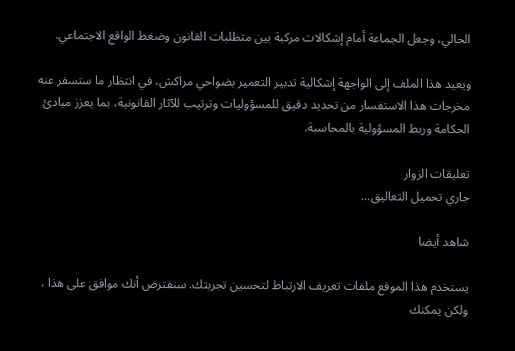الحالي، وجعل الجماعة أمام إشكالات مركبة بين متطلبات القانون وضغط الواقع الاجتماعي.

ويعيد هذا الملف إلى الواجهة إشكالية تدبير التعمير بضواحي مراكش، في انتظار ما ستسفر عنه مخرجات هذا الاستفسار من تحديد دقيق للمسؤوليات وترتيب للآثار القانونية، بما يعزز مبادئ الحكامة وربط المسؤولية بالمحاسبة.

تعليقات الزوار
جاري تحميل التعاليق...

شاهد أيضا

يستخدم هذا الموقع ملفات تعريف الارتباط لتحسين تجربتك. سنفترض أنك موافق على هذا ، ولكن يمكنك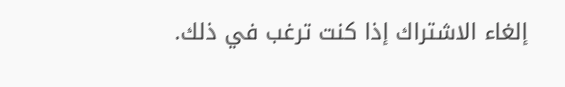إلغاء الاشتراك إذا كنت ترغب في ذلك.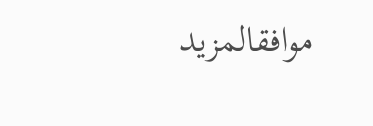موافقالمزيد